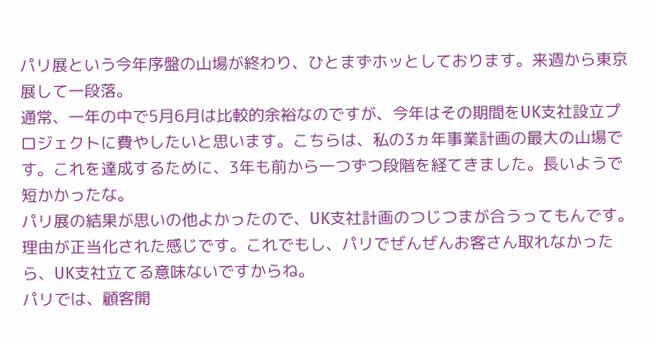パリ展という今年序盤の山場が終わり、ひとまずホッとしております。来週から東京展して一段落。
通常、一年の中で5月6月は比較的余裕なのですが、今年はその期間をUK支社設立プロジェクトに費やしたいと思います。こちらは、私の3ヵ年事業計画の最大の山場です。これを達成するために、3年も前から一つずつ段階を経てきました。長いようで短かかったな。
パリ展の結果が思いの他よかったので、UK支社計画のつじつまが合うってもんです。理由が正当化された感じです。これでもし、パリでぜんぜんお客さん取れなかったら、UK支社立てる意味ないですからね。
パリでは、顧客開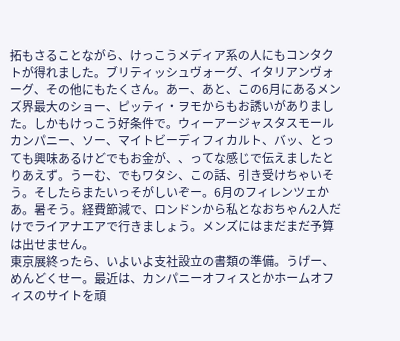拓もさることながら、けっこうメディア系の人にもコンタクトが得れました。ブリティッシュヴォーグ、イタリアンヴォーグ、その他にもたくさん。あー、あと、この6月にあるメンズ界最大のショー、ピッティ・ヲモからもお誘いがありました。しかもけっこう好条件で。ウィーアージャスタスモールカンパニー、ソー、マイトビーディフィカルト、バッ、とっても興味あるけどでもお金が、、ってな感じで伝えましたとりあえず。うーむ、でもワタシ、この話、引き受けちゃいそう。そしたらまたいっそがしいぞー。6月のフィレンツェかあ。暑そう。経費節減で、ロンドンから私となおちゃん2人だけでライアナエアで行きましょう。メンズにはまだまだ予算は出せません。
東京展終ったら、いよいよ支社設立の書類の準備。うげー、めんどくせー。最近は、カンパニーオフィスとかホームオフィスのサイトを頑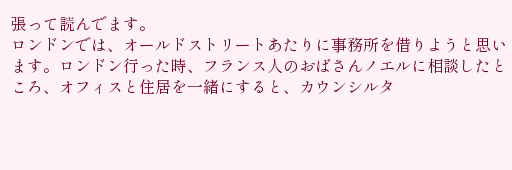張って読んでます。
ロンドンでは、オールドストリートあたりに事務所を借りようと思います。ロンドン行った時、フランス人のおばさんノエルに相談したところ、オフィスと住居を一緒にすると、カウンシルタ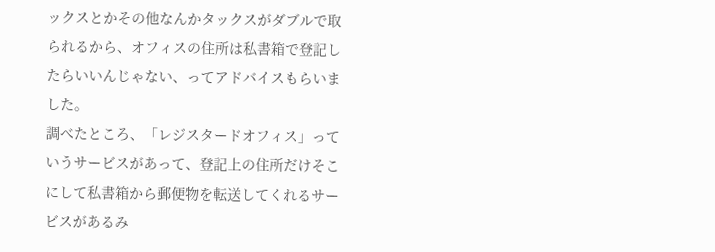ックスとかその他なんかタックスがダブルで取られるから、オフィスの住所は私書箱で登記したらいいんじゃない、ってアドバイスもらいました。
調べたところ、「レジスタードオフィス」っていうサービスがあって、登記上の住所だけそこにして私書箱から郵便物を転送してくれるサービスがあるみ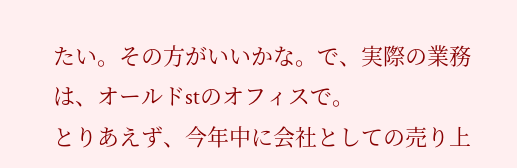たい。その方がいいかな。で、実際の業務は、オールドstのオフィスで。
とりあえず、今年中に会社としての売り上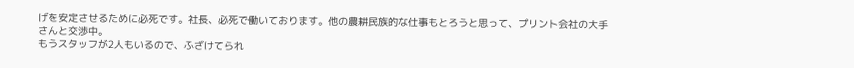げを安定させるために必死です。社長、必死で働いております。他の農耕民族的な仕事もとろうと思って、プリント会社の大手さんと交渉中。
もうスタッフが2人もいるので、ふざけてられ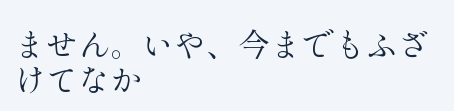ません。いや、今までもふざけてなか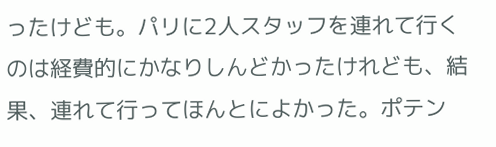ったけども。パリに2人スタッフを連れて行くのは経費的にかなりしんどかったけれども、結果、連れて行ってほんとによかった。ポテン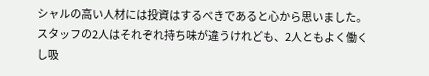シャルの高い人材には投資はするべきであると心から思いました。スタッフの2人はそれぞれ持ち味が違うけれども、2人ともよく働くし吸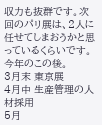収力も抜群です。次回のパリ展は、2人に任せてしまおうかと思っているくらいです。
今年のこの後。
3月末 東京展
4月中 生産管理の人材採用
5月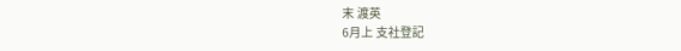末 渡英
6月上 支社登記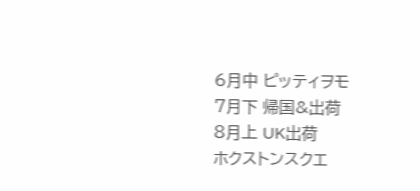6月中 ピッティヲモ
7月下 帰国&出荷
8月上 UK出荷
ホクストンスクエ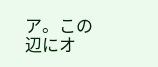ア。この辺にオ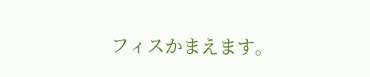フィスかまえます。